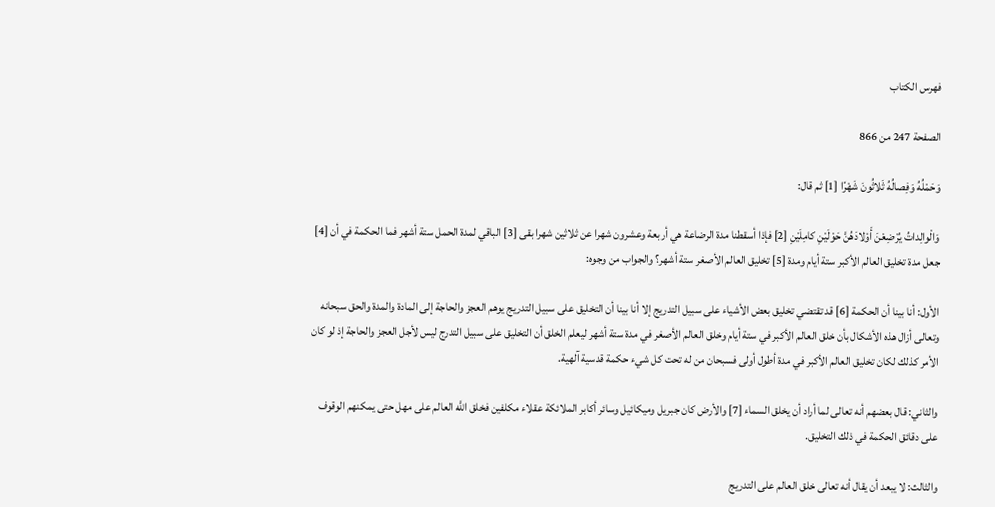فهرس الكتاب

الصفحة 247 من 866

وَحَمْلُهُ وَفِصالُهُ ثَلاثُونَ شَهْرًا [1] ثم قال:

وَالْوالِداتُ يُرْضِعْنَ أَوْلادَهُنَّ حَوْلَيْنِ كامِلَيْنِ [2] فإذا أسقطنا مدة الرضاعة هي أربعة وعشرون شهرا عن ثلاثين شهرا بقى [3] الباقي لمدة الحمل ستة أشهر فما الحكمة في أن [4] جعل مدة تخليق العالم الأكبر ستة أيام ومدة [5] تخليق العالم الأصغر ستة أشهر؟ والجواب من وجوه:

الأول: أنا بينا أن الحكمة [6] قد تقتضي تخليق بعض الأشياء على سبيل التدريج إلا أنا بينا أن التخليق على سبيل التدريج يوهم العجز والحاجة إلى المادة والمدة والحق سبحانه وتعالى أزال هذه الأشكال بأن خلق العالم الأكبر في ستة أيام وخلق العالم الأصغر في مدة ستة أشهر ليعلم الخلق أن التخليق على سبيل التدرج ليس لأجل العجز والحاجة إذ لو كان الأمر كذلك لكان تخليق العالم الأكبر في مدة أطول أولى فسبحان من له تحت كل شيء حكمة قدسية آلهية.

والثاني: قال بعضهم أنه تعالى لما أراد أن يخلق السماء [7] والأرض كان جبريل وميكائيل وسائر أكابر الملائكة عقلاء مكلفين فخلق اللَّه العالم على مهل حتى يمكنهم الوقوف على دقائق الحكمة في ذلك التخليق.

والثالث: لا يبعد أن يقال أنه تعالى خلق العالم على التدريج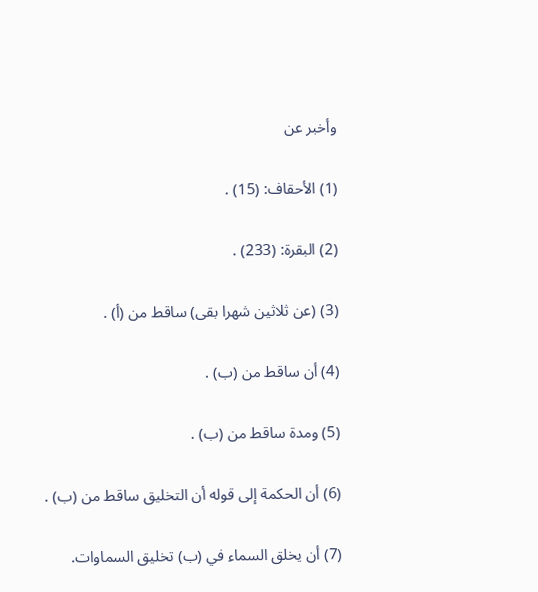وأخبر عن

(1) الأحقاف: (15) .

(2) البقرة: (233) .

(3) (عن ثلاثين شهرا بقى) ساقط من (أ) .

(4) أن ساقط من (ب) .

(5) ومدة ساقط من (ب) .

(6) أن الحكمة إلى قوله أن التخليق ساقط من (ب) .

(7) أن يخلق السماء في (ب) تخليق السماوات.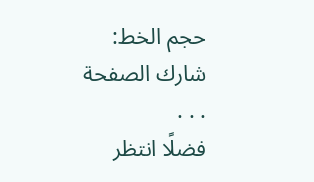حجم الخط:
شارك الصفحة
. . .
فضلًا انتظر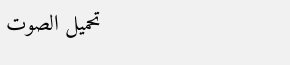تحميل الصوت